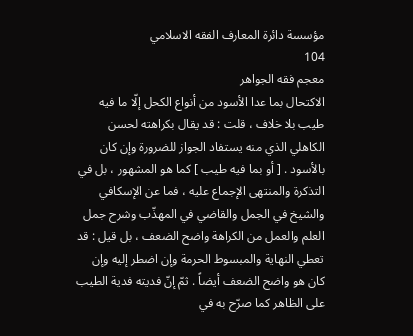مؤسسة دائرة المعارف الفقه الاسلامي
104
معجم فقه الجواهر
الاكتحال بما عدا الأسود من أنواع الكحل إلّا ما فيه طيب بلا خلاف ، قلت : قد يقال بكراهته لحسن الكاهلي الذي منه يستفاد الجواز للضرورة وإن كان بالأسود . [ أو بما فيه طيب ] كما هو المشهور ، بل في التذكرة والمنتهى الإجماع عليه ، فما عن الإسكافي والشيخ في الجمل والقاضي في المهذّب وشرح جمل العلم والعمل من الكراهة واضح الضعف ، بل قيل : قد تعطي النهاية والمبسوط الحرمة وإن اضطر إليه وإن كان هو واضح الضعف أيضاً . ثمّ إنّ فديته فدية الطيب على الظاهر كما صرّح به في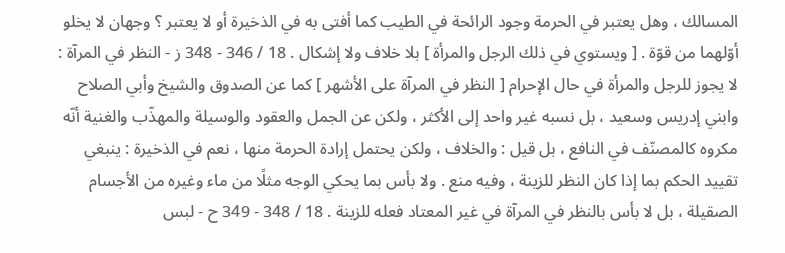المسالك ، وهل يعتبر في الحرمة وجود الرائحة في الطيب كما أفتى به في الذخيرة أو لا يعتبر ؟ وجهان لا يخلو أوّلهما من قوّة . [ ويستوي في ذلك الرجل والمرأة ] بلا خلاف ولا إشكال . 18 / 346 - 348 ز - النظر في المرآة : لا يجوز للرجل والمرأة في حال الإحرام [ النظر في المرآة على الأشهر ] كما عن الصدوق والشيخ وأبي الصلاح وابني إدريس وسعيد ، بل نسبه غير واحد إلى الأكثر ، ولكن عن الجمل والعقود والوسيلة والمهذّب والغنية أنّه مكروه كالمصنّف في النافع ، بل قيل : والخلاف ، ولكن يحتمل إرادة الحرمة منها ، نعم في الذخيرة : ينبغي تقييد الحكم بما إذا كان النظر للزينة ، وفيه منع . ولا بأس بما يحكي الوجه مثلًا من ماء وغيره من الأجسام الصقيلة ، بل لا بأس بالنظر في المرآة في غير المعتاد فعله للزينة . 18 / 348 - 349 ح - لبس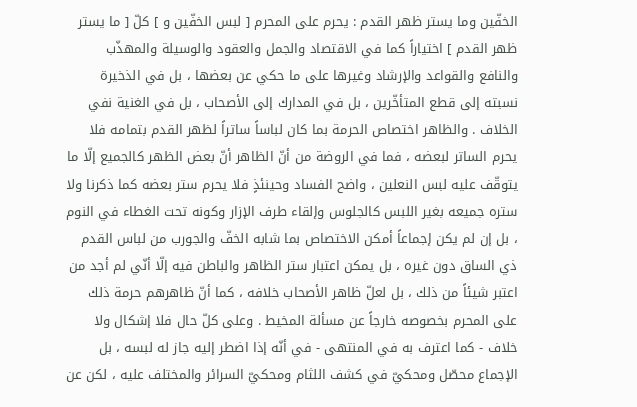الخفّين وما يستر ظهر القدم : يحرم على المحرم [ لبس الخفّين و ] كلّ [ ما يستر ظهر القدم ] اختياراً كما في الاقتصاد والجمل والعقود والوسيلة والمهذّب والنافع والقواعد والإرشاد وغيرها على ما حكي عن بعضها ، بل في الذخيرة نسبته إلى قطع المتأخّرين ، بل في المدارك إلى الأصحاب ، بل في الغنية نفي الخلاف . والظاهر اختصاص الحرمة بما كان لباساً ساتراً لظهر القدم بتمامه فلا يحرم الساتر لبعضه ، فما في الروضة من أنّ الظاهر أنّ بعض الظهر كالجميع إلّا ما يتوقّف عليه لبس النعلين ، واضح الفساد وحينئذٍ فلا يحرم ستر بعضه كما ذكرنا ولا ستره جميعه بغير اللبس كالجلوس وإلقاء طرف الإزار وكونه تحت الغطاء في النوم ، بل إن لم يكن إجماعاً أمكن الاختصاص بما شابه الخفّ والجورب من لباس القدم ذي الساق دون غيره ، بل يمكن اعتبار ستر الظاهر والباطن فيه إلّا أنّي لم أجد من اعتبر شيئاً من ذلك ، بل لعلّ ظاهر الأصحاب خلافه ، كما أنّ ظاهرهم حرمة ذلك على المحرم بخصوصه خارجاً عن مسألة المخيط . وعلى كلّ حال فلا إشكال ولا خلاف - كما اعترف به في المنتهى - في أنّه إذا اضطر إليه جاز له لبسه ، بل الإجماع محصّل ومحكيّ في كشف اللثام ومحكيّ السرائر والمختلف عليه ، لكن عن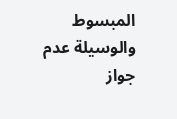المبسوط والوسيلة عدم جواز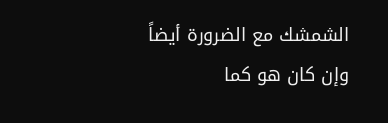الشمشك مع الضرورة أيضاً وإن كان هو كما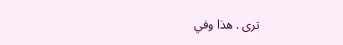ترى . هذا وفي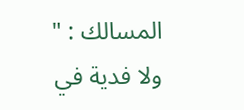المسالك : " ولا فدية في